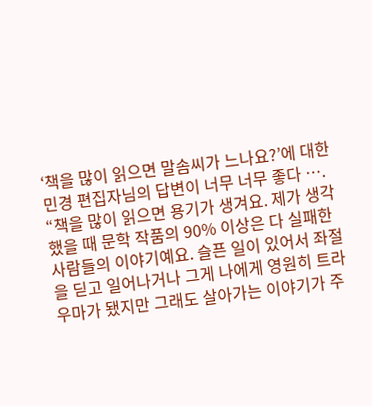‘책을 많이 읽으면 말솜씨가 느나요?’에 대한
민경 편집자님의 답변이 너무 너무 좋다 ….
“책을 많이 읽으면 용기가 생겨요. 제가 생각했을 때 문학 작품의 90% 이상은 다 실패한 사람들의 이야기예요. 슬픈 일이 있어서 좌절을 딛고 일어나거나 그게 나에게 영원히 트라우마가 됐지만 그래도 살아가는 이야기가 주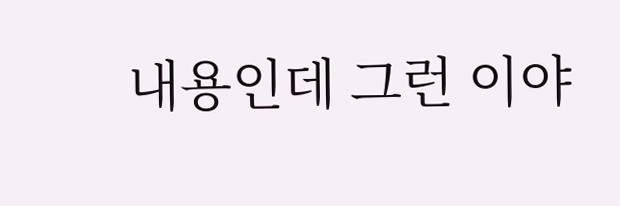내용인데 그런 이야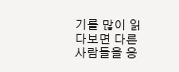기를 많이 읽다보면 다른 사람들을 응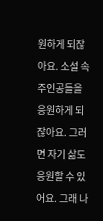원하게 되잖아요. 소설 속 주인공들을 응원하게 되잖아요. 그러면 자기 삶도 응원할 수 있어요. 그래 나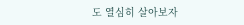도 열심히 살아보자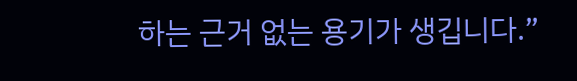하는 근거 없는 용기가 생깁니다.”